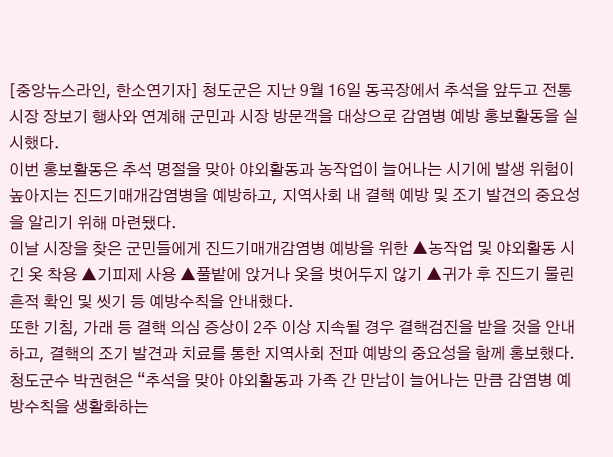[중앙뉴스라인, 한소연기자] 청도군은 지난 9월 16일 동곡장에서 추석을 앞두고 전통시장 장보기 행사와 연계해 군민과 시장 방문객을 대상으로 감염병 예방 홍보활동을 실시했다.
이번 홍보활동은 추석 명절을 맞아 야외활동과 농작업이 늘어나는 시기에 발생 위험이 높아지는 진드기매개감염병을 예방하고, 지역사회 내 결핵 예방 및 조기 발견의 중요성을 알리기 위해 마련됐다.
이날 시장을 찾은 군민들에게 진드기매개감염병 예방을 위한 ▲농작업 및 야외활동 시 긴 옷 착용 ▲기피제 사용 ▲풀밭에 앉거나 옷을 벗어두지 않기 ▲귀가 후 진드기 물린 흔적 확인 및 씻기 등 예방수칙을 안내했다.
또한 기침, 가래 등 결핵 의심 증상이 2주 이상 지속될 경우 결핵검진을 받을 것을 안내하고, 결핵의 조기 발견과 치료를 통한 지역사회 전파 예방의 중요성을 함께 홍보했다.
청도군수 박권현은 “추석을 맞아 야외활동과 가족 간 만남이 늘어나는 만큼 감염병 예방수칙을 생활화하는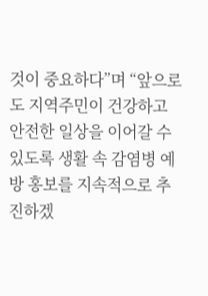것이 중요하다”며 “앞으로도 지역주민이 건강하고 안전한 일상을 이어갈 수 있도록 생활 속 감염병 예방 홍보를 지속적으로 추진하겠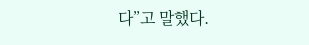다”고 말했다.